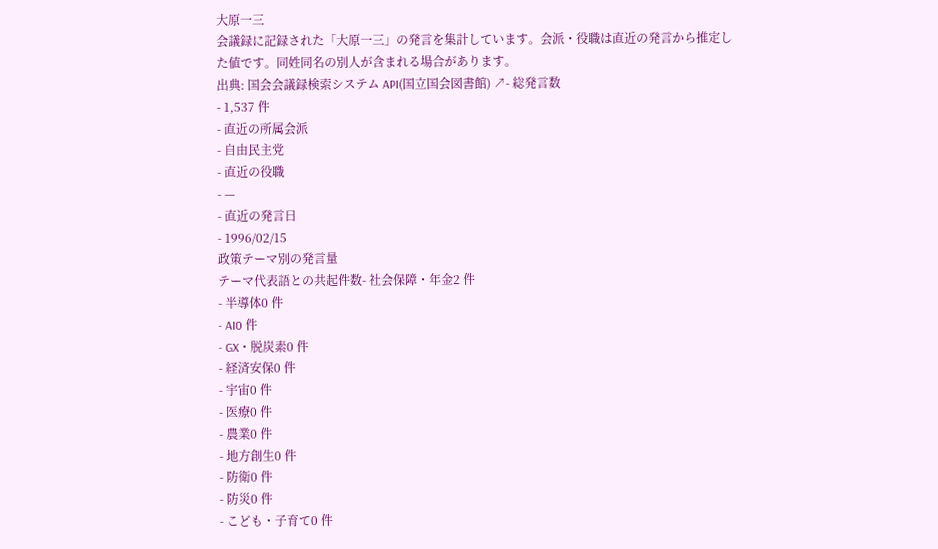大原一三
会議録に記録された「大原一三」の発言を集計しています。会派・役職は直近の発言から推定した値です。同姓同名の別人が含まれる場合があります。
出典: 国会会議録検索システム API(国立国会図書館) ↗- 総発言数
- 1,537 件
- 直近の所属会派
- 自由民主党
- 直近の役職
- —
- 直近の発言日
- 1996/02/15
政策テーマ別の発言量
テーマ代表語との共起件数- 社会保障・年金2 件
- 半導体0 件
- AI0 件
- GX・脱炭素0 件
- 経済安保0 件
- 宇宙0 件
- 医療0 件
- 農業0 件
- 地方創生0 件
- 防衛0 件
- 防災0 件
- こども・子育て0 件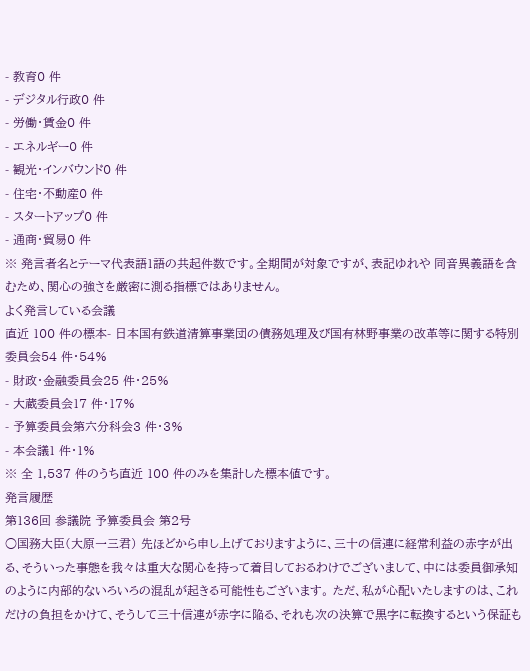- 教育0 件
- デジタル行政0 件
- 労働・賃金0 件
- エネルギー0 件
- 観光・インバウンド0 件
- 住宅・不動産0 件
- スタートアップ0 件
- 通商・貿易0 件
※ 発言者名とテーマ代表語1語の共起件数です。全期間が対象ですが、表記ゆれや 同音異義語を含むため、関心の強さを厳密に測る指標ではありません。
よく発言している会議
直近 100 件の標本- 日本国有鉄道清算事業団の債務処理及び国有林野事業の改革等に関する特別委員会54 件・54%
- 財政・金融委員会25 件・25%
- 大蔵委員会17 件・17%
- 予算委員会第六分科会3 件・3%
- 本会議1 件・1%
※ 全 1,537 件のうち直近 100 件のみを集計した標本値です。
発言履歴
第136回 参議院 予算委員会 第2号
○国務大臣(大原一三君) 先ほどから申し上げておりますように、三十の信連に経常利益の赤字が出る、そういった事態を我々は重大な関心を持って着目しておるわけでございまして、中には委員御承知のように内部的ないろいろの混乱が起きる可能性もございます。 ただ、私が心配いたしますのは、これだけの負担をかけて、そうして三十信連が赤字に陥る、それも次の決算で黒字に転換するという保証も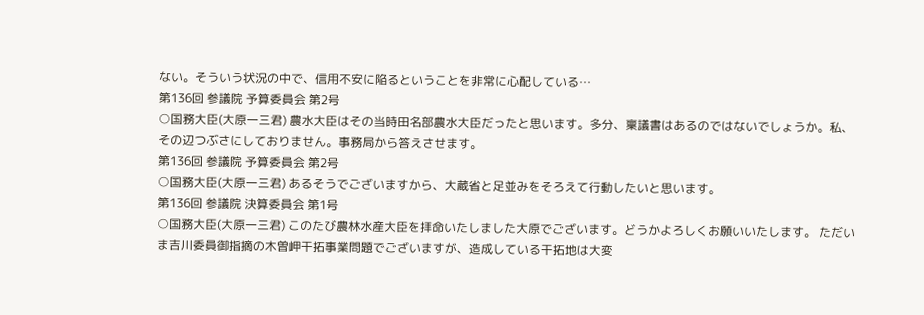ない。そういう状況の中で、信用不安に陥るということを非常に心配している…
第136回 参議院 予算委員会 第2号
○国務大臣(大原一三君) 農水大臣はその当時田名部農水大臣だったと思います。多分、稟議書はあるのではないでしょうか。私、その辺つぶさにしておりません。事務局から答えさせます。
第136回 参議院 予算委員会 第2号
○国務大臣(大原一三君) あるそうでございますから、大蔵省と足並みをそろえて行動したいと思います。
第136回 参議院 決算委員会 第1号
○国務大臣(大原一三君) このたび農林水産大臣を拝命いたしました大原でございます。どうかよろしくお願いいたします。 ただいま吉川委員御指摘の木曽岬干拓事業問題でございますが、造成している干拓地は大変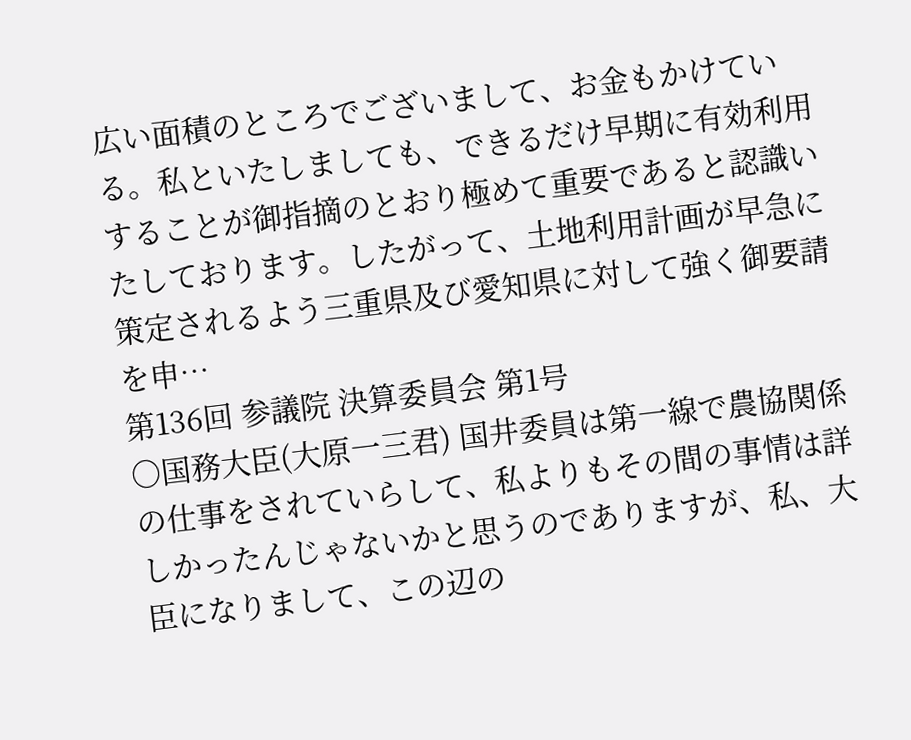広い面積のところでございまして、お金もかけている。私といたしましても、できるだけ早期に有効利用することが御指摘のとおり極めて重要であると認識いたしております。したがって、土地利用計画が早急に策定されるよう三重県及び愛知県に対して強く御要請を申…
第136回 参議院 決算委員会 第1号
○国務大臣(大原一三君) 国井委員は第一線で農協関係の仕事をされていらして、私よりもその間の事情は詳しかったんじゃないかと思うのでありますが、私、大臣になりまして、この辺の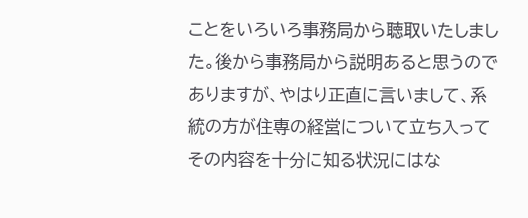ことをいろいろ事務局から聴取いたしました。後から事務局から説明あると思うのでありますが、やはり正直に言いまして、系統の方が住専の経営について立ち入ってその内容を十分に知る状況にはな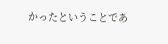かったということであ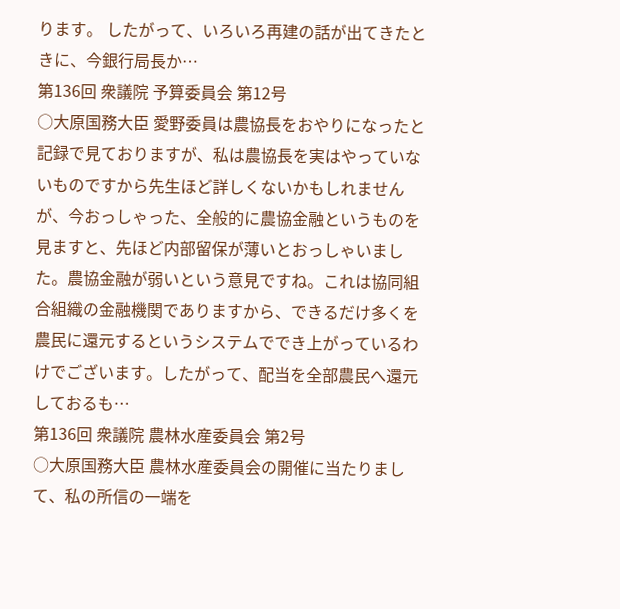ります。 したがって、いろいろ再建の話が出てきたときに、今銀行局長か…
第136回 衆議院 予算委員会 第12号
○大原国務大臣 愛野委員は農協長をおやりになったと記録で見ておりますが、私は農協長を実はやっていないものですから先生ほど詳しくないかもしれませんが、今おっしゃった、全般的に農協金融というものを見ますと、先ほど内部留保が薄いとおっしゃいました。農協金融が弱いという意見ですね。これは協同組合組織の金融機関でありますから、できるだけ多くを農民に還元するというシステムででき上がっているわけでございます。したがって、配当を全部農民へ還元しておるも…
第136回 衆議院 農林水産委員会 第2号
○大原国務大臣 農林水産委員会の開催に当たりまして、私の所信の一端を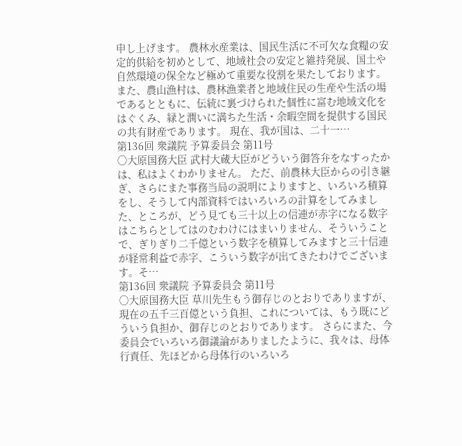申し上げます。 農林水産業は、国民生活に不可欠な食糧の安定的供給を初めとして、地域社会の安定と維持発展、国土や自然環境の保全など極めて重要な役割を果たしております。また、農山漁村は、農林漁業者と地域住民の生産や生活の場であるとともに、伝統に裏づけられた個性に富む地域文化をはぐくみ、緑と潤いに満ちた生活・余暇空間を提供する国民の共有財産であります。 現在、我が国は、二十一…
第136回 衆議院 予算委員会 第11号
○大原国務大臣 武村大蔵大臣がどういう御答弁をなすったかは、私はよくわかりません。 ただ、前農林大臣からの引き継ぎ、さらにまた事務当局の説明によりますと、いろいろ積算をし、そうして内部資料ではいろいろの計算をしてみました、ところが、どう見ても三十以上の信連が赤字になる数字はこちらとしてはのむわけにはまいりません、そういうことで、ぎりぎり二千億という数字を積算してみますと三十信連が経常利益で赤字、こういう数字が出てきたわけでございます。そ…
第136回 衆議院 予算委員会 第11号
○大原国務大臣 草川先生もう御存じのとおりでありますが、現在の五千三百億という負担、これについては、もう既にどういう負担か、御存じのとおりであります。 さらにまた、今委員会でいろいろ御議論がありましたように、我々は、母体行責任、先ほどから母体行のいろいろ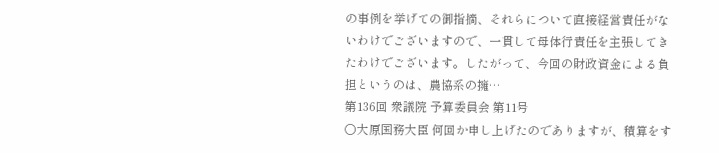の事例を挙げての御指摘、それらについて直接経営責任がないわけでございますので、一貫して母体行責任を主張してきたわけでございます。したがって、今回の財政資金による負担というのは、農協系の擁…
第136回 衆議院 予算委員会 第11号
○大原国務大臣 何回か申し上げたのでありますが、積算をす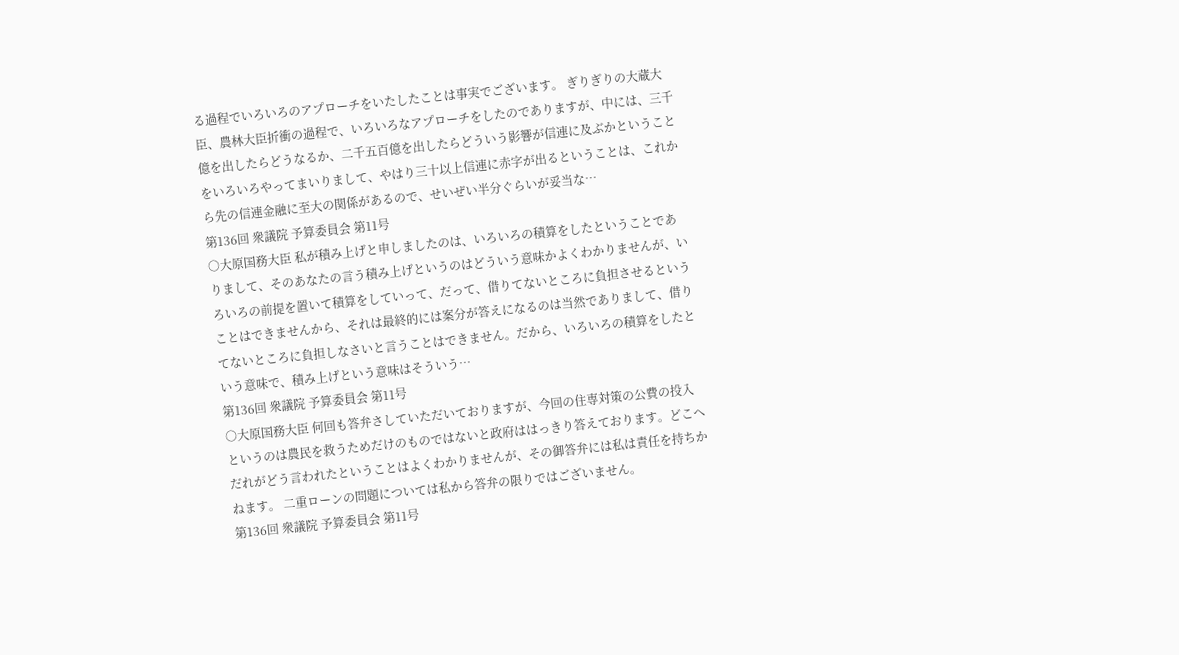る過程でいろいろのアプローチをいたしたことは事実でございます。 ぎりぎりの大蔵大臣、農林大臣折衝の過程で、いろいろなアプローチをしたのでありますが、中には、三千億を出したらどうなるか、二千五百億を出したらどういう影響が信連に及ぶかということをいろいろやってまいりまして、やはり三十以上信連に赤字が出るということは、これから先の信連金融に至大の関係があるので、せいぜい半分ぐらいが妥当な…
第136回 衆議院 予算委員会 第11号
○大原国務大臣 私が積み上げと申しましたのは、いろいろの積算をしたということでありまして、そのあなたの言う積み上げというのはどういう意味かよくわかりませんが、いろいろの前提を置いて積算をしていって、だって、借りてないところに負担させるということはできませんから、それは最終的には案分が答えになるのは当然でありまして、借りてないところに負担しなさいと言うことはできません。だから、いろいろの積算をしたという意味で、積み上げという意味はそういう…
第136回 衆議院 予算委員会 第11号
○大原国務大臣 何回も答弁さしていただいておりますが、今回の住専対策の公費の投入というのは農民を救うためだけのものではないと政府ははっきり答えております。どこへだれがどう言われたということはよくわかりませんが、その御答弁には私は責任を持ちかねます。 二重ローンの問題については私から答弁の限りではございません。
第136回 衆議院 予算委員会 第11号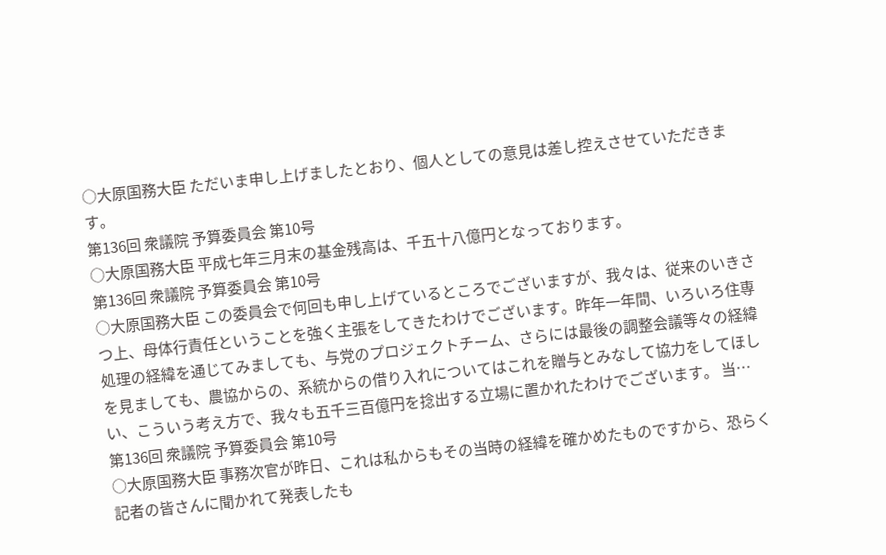○大原国務大臣 ただいま申し上げましたとおり、個人としての意見は差し控えさせていただきます。
第136回 衆議院 予算委員会 第10号
○大原国務大臣 平成七年三月末の基金残高は、千五十八億円となっております。
第136回 衆議院 予算委員会 第10号
○大原国務大臣 この委員会で何回も申し上げているところでございますが、我々は、従来のいきさつ上、母体行責任ということを強く主張をしてきたわけでございます。昨年一年間、いろいろ住専処理の経緯を通じてみましても、与党のプロジェクトチーム、さらには最後の調整会議等々の経緯を見ましても、農協からの、系統からの借り入れについてはこれを贈与とみなして協力をしてほしい、こういう考え方で、我々も五千三百億円を捻出する立場に置かれたわけでございます。 当…
第136回 衆議院 予算委員会 第10号
○大原国務大臣 事務次官が昨日、これは私からもその当時の経緯を確かめたものですから、恐らく記者の皆さんに聞かれて発表したも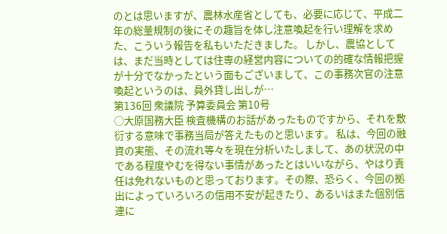のとは思いますが、農林水産省としても、必要に応じて、平成二年の総量規制の後にその趣旨を体し注意喚起を行い理解を求めた、こういう報告を私もいただきました。 しかし、農協としては、まだ当時としては住専の経営内容についての的確な情報把握が十分でなかったという面もございまして、この事務次官の注意喚起というのは、員外貸し出しが…
第136回 衆議院 予算委員会 第10号
○大原国務大臣 検査機構のお話があったものですから、それを敷衍する意味で事務当局が答えたものと思います。 私は、今回の融資の実態、その流れ等々を現在分析いたしまして、あの状況の中である程度やむを得ない事情があったとはいいながら、やはり責任は免れないものと思っております。その際、恐らく、今回の拠出によっていろいろの信用不安が起きたり、あるいはまた個別信連に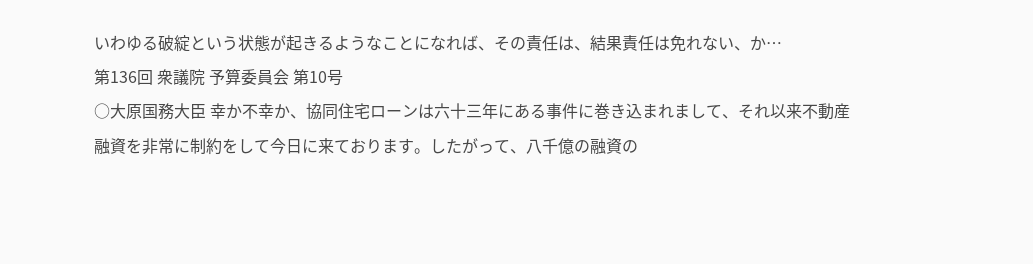いわゆる破綻という状態が起きるようなことになれば、その責任は、結果責任は免れない、か…
第136回 衆議院 予算委員会 第10号
○大原国務大臣 幸か不幸か、協同住宅ローンは六十三年にある事件に巻き込まれまして、それ以来不動産融資を非常に制約をして今日に来ております。したがって、八千億の融資の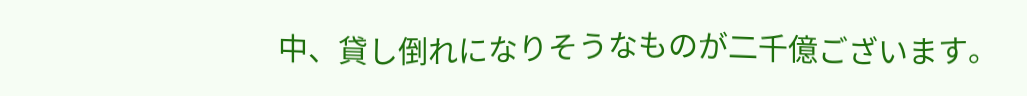中、貸し倒れになりそうなものが二千億ございます。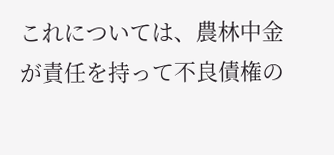これについては、農林中金が責任を持って不良債権の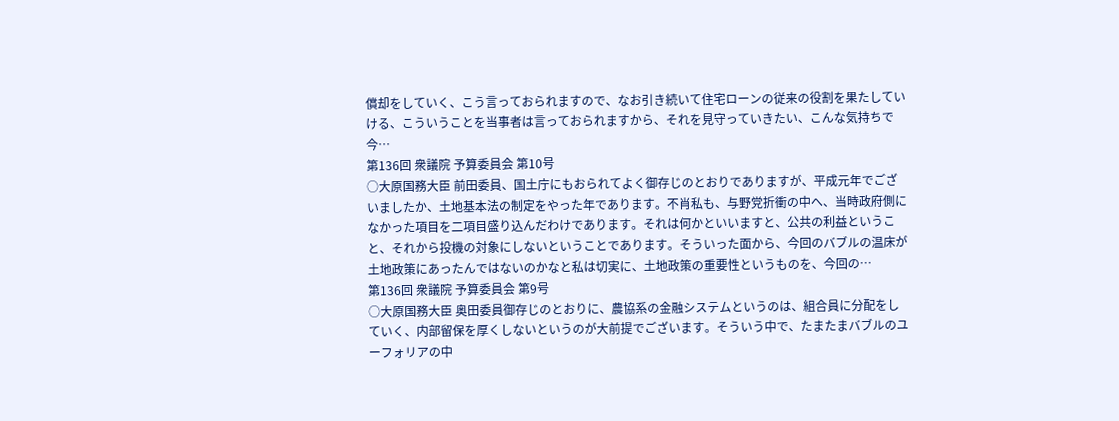償却をしていく、こう言っておられますので、なお引き続いて住宅ローンの従来の役割を果たしていける、こういうことを当事者は言っておられますから、それを見守っていきたい、こんな気持ちで今…
第136回 衆議院 予算委員会 第10号
○大原国務大臣 前田委員、国土庁にもおられてよく御存じのとおりでありますが、平成元年でございましたか、土地基本法の制定をやった年であります。不肖私も、与野党折衝の中へ、当時政府側になかった項目を二項目盛り込んだわけであります。それは何かといいますと、公共の利益ということ、それから投機の対象にしないということであります。そういった面から、今回のバブルの温床が土地政策にあったんではないのかなと私は切実に、土地政策の重要性というものを、今回の…
第136回 衆議院 予算委員会 第9号
○大原国務大臣 奥田委員御存じのとおりに、農協系の金融システムというのは、組合員に分配をしていく、内部留保を厚くしないというのが大前提でございます。そういう中で、たまたまバブルのユーフォリアの中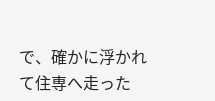で、確かに浮かれて住専へ走った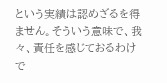という実績は認めざるを得ません。そういう意味で、我々、責任を感じておるわけで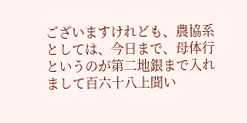ございますけれども、農協系としては、今日まで、母体行というのが第二地銀まで入れまして百六十八上聞い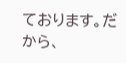ております。だから、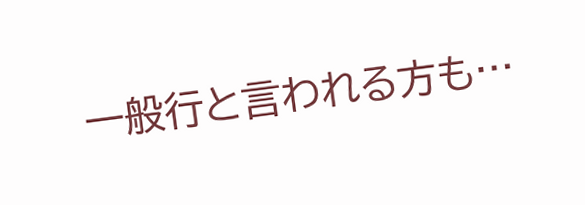一般行と言われる方も…